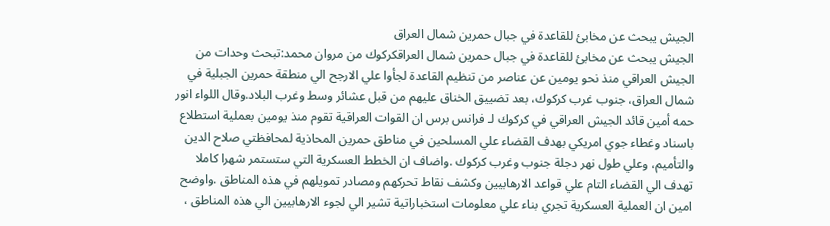الجيش يبحث عن مخابئ للقاعدة في جبال حمرين شمال العراق
الجيش يبحث عن مخابئ للقاعدة في جبال حمرين شمال العراقكركوك من مروان محمد:تبحث وحدات من الجيش العراقي منذ نحو يومين عن عناصر من تنظيم القاعدة لجأوا علي الارجح الي منطقة حمرين الجبلية في شمال العراق، جنوب غرب كركوك، بعد تضييق الخناق عليهم من قبل عشائر وسط وغرب البلاد.وقال اللواء انور حمه أمين قائد الجيش العراقي في كركوك لـ فرانس برس ان القوات العراقية تقوم منذ يومين بعملية استطلاع باسناد وغطاء جوي امريكي بهدف القضاء علي المسلحين في مناطق حمرين المحاذية لمحافظتي صلاح الدين والتأميم، وعلي طول نهر دجلة جنوب وغرب كركوك .واضاف ان الخطط العسكرية التي ستستمر شهرا كاملا تهدف الي القضاء التام علي قواعد الارهابيين وكشف نقاط تحركهم ومصادر تمويلهم في هذه المناطق .واوضح امين ان العملية العسكرية تجري بناء علي معلومات استخباراتية تشير الي لجوء الارهابيين الي هذه المناطق ،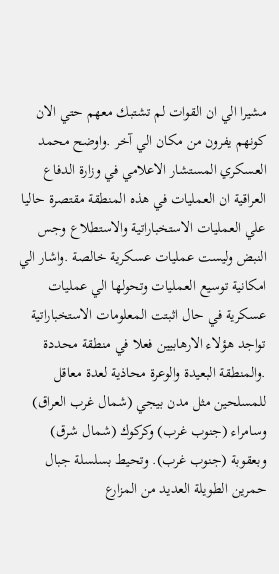مشيرا الي ان القوات لم تشتبك معهم حتي الان كونهم يفرون من مكان الي آخر .واوضح محمد العسكري المستشار الاعلامي في وزارة الدفاع العراقية ان العمليات في هذه المنطقة مقتصرة حاليا علي العمليات الاستخباراتية والاستطلاع وجس النبض وليست عمليات عسكرية خالصة .واشار الي امكانية توسيع العمليات وتحولها الي عمليات عسكرية في حال اثبتت المعلومات الاستخباراتية تواجد هؤلاء الارهابيين فعلا في منطقة محددة .والمنطقة البعيدة والوعرة محاذية لعدة معاقل للمسلحين مثل مدن بيجي (شمال غرب العراق) وسامراء (جنوب غرب) وكركوك (شمال شرق) وبعقوبة (جنوب غرب). وتحيط بسلسلة جبال حمرين الطويلة العديد من المزارع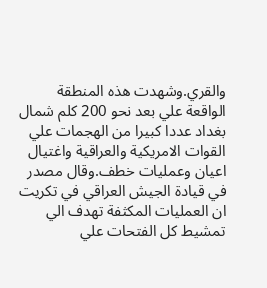والقري.وشهدت هذه المنطقة الواقعة علي بعد نحو 200 كلم شمال بغداد عددا كبيرا من الهجمات علي القوات الامريكية والعراقية واغتيال اعيان وعمليات خطف.وقال مصدر في قيادة الجيش العراقي في تكريت ان العمليات المكثفة تهدف الي تمشيط كل الفتحات علي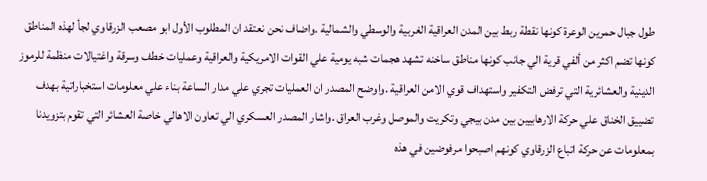طول جبال حمرين الوعرة كونها نقطة ربط بين المدن العراقية الغربية والوسطي والشمالية .واضاف نحن نعتقد ان المطلوب الأول ابو مصعب الزرقاوي لجأ لهذه المناطق كونها تضم اكثر من ألفي قرية الي جانب كونها مناطق ساخنه تشهد هجمات شبه يومية علي القوات الامريكية والعراقية وعمليات خطف وسرقة واغتيالات منظمة للرموز الدينية والعشائرية التي ترفض التكفير واستهداف قوي الامن العراقية .واوضح المصدر ان العمليات تجري علي مدار الساعة بناء علي معلومات استخباراتية بهدف تضييق الخناق علي حركة الارهابيين بين مدن بيجي وتكريت والموصل وغرب العراق .واشار المصدر العسكري الي تعاون الاهالي خاصة العشائر التي تقوم بتزويدنا بمعلومات عن حركة اتباع الزرقاوي كونهم اصبحوا مرفوضين في هذه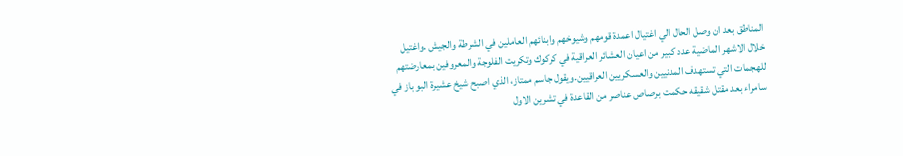المناطق بعد ان وصل الحال الي اغتيال اعمدة قومهم وشيوخهم وابنائهم العاملين في الشرطة والجيش .واغتيل خلال الاشهر الماضية عدد كبير من اعيان العشائر العراقية في كركوك وتكريت الفلوجة والمعروفين بمعارضتهم للهجمات التي تستهدف المدنيين والعسكريين العراقيين.ويقول جاسم ممتاز، الذي اصبح شيخ عشيرة البو باز في سامراء بعد مقتل شقيقه حكمت برصاص عناصر من القاعدة في تشرين الاول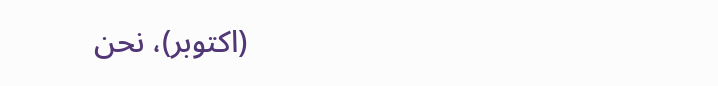(اكتوبر)، نحن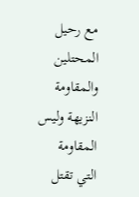مع رحيل المحتلين والمقاومة النزيهة وليس المقاومة التي تقتل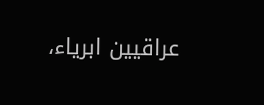عراقيين ابرياء،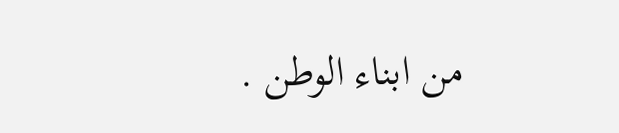من ابناء الوطن .